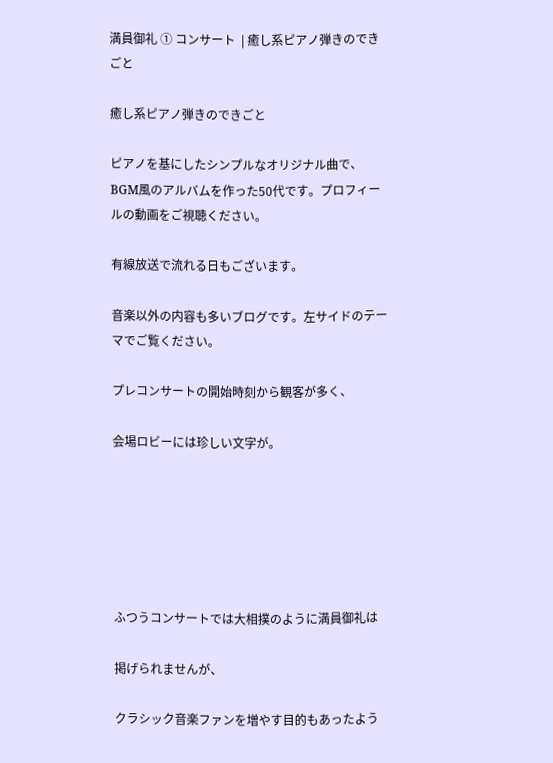満員御礼 ① コンサート  | 癒し系ピアノ弾きのできごと

癒し系ピアノ弾きのできごと

ピアノを基にしたシンプルなオリジナル曲で、BGM風のアルバムを作った50代です。プロフィールの動画をご視聴ください。

有線放送で流れる日もございます。

音楽以外の内容も多いブログです。左サイドのテーマでご覧ください。

プレコンサートの開始時刻から観客が多く、

会場ロビーには珍しい文字が。






ふつうコンサートでは大相撲のように満員御礼は

掲げられませんが、

クラシック音楽ファンを増やす目的もあったよう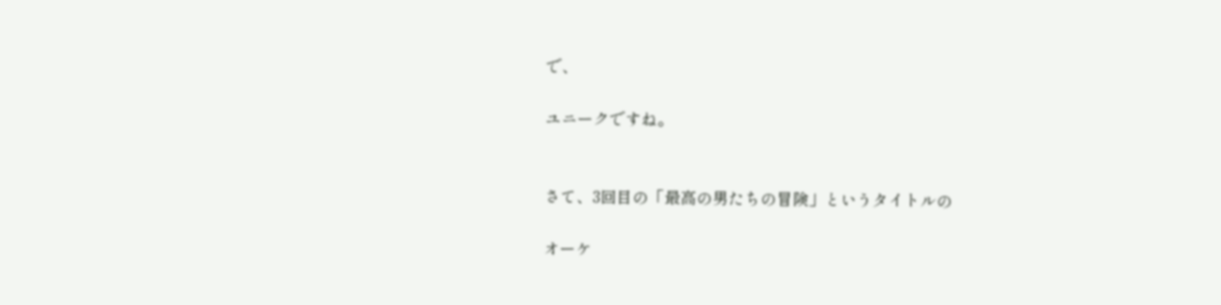で、

ユニークですね。


さて、3回目の「最高の男たちの冒険」というタイトルの

オーケ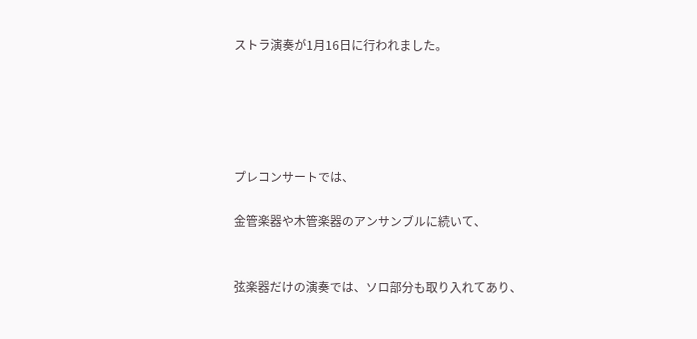ストラ演奏が1月16日に行われました。





プレコンサートでは、

金管楽器や木管楽器のアンサンブルに続いて、


弦楽器だけの演奏では、ソロ部分も取り入れてあり、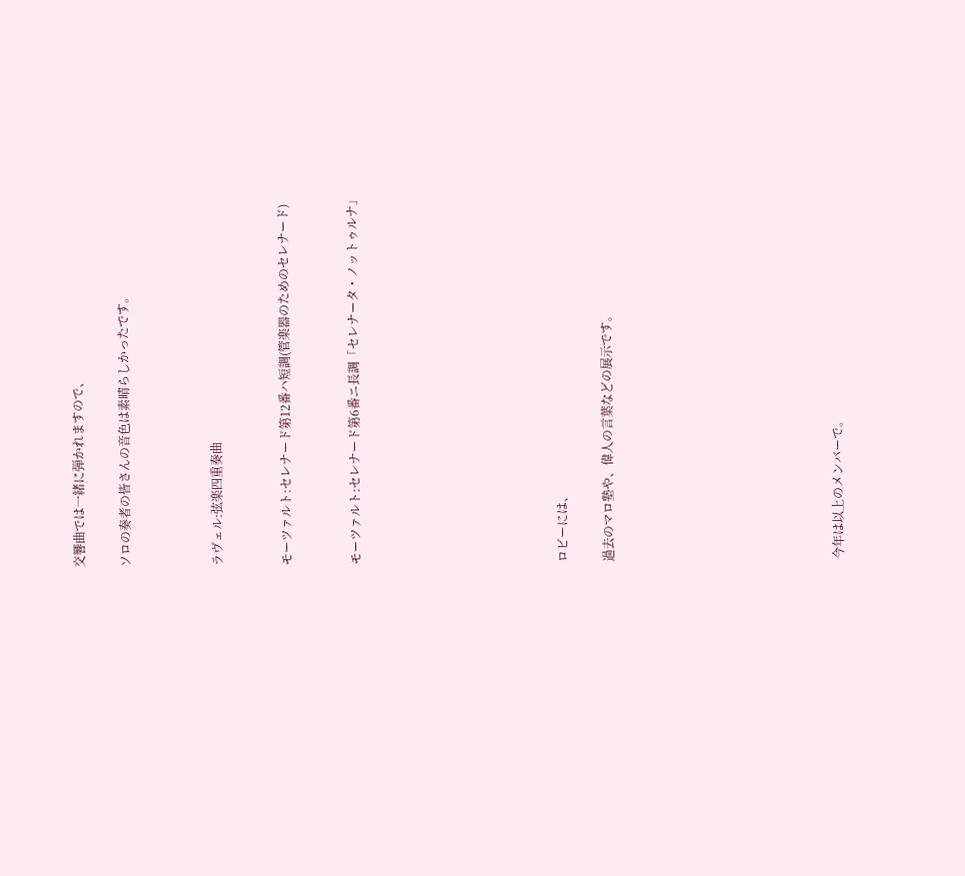交響曲では一緒に弾かれますので、

ソロの奏者の皆さんの音色は素晴らしかったです。



ラヴェル:弦楽四重奏曲


モーツァルト:セレナード第12番ハ短調(管楽器のためのセレナード)


モーツァルト:セレナード第6番ニ長調「セレナータ・ノットゥルナ」








ロビーには、

過去のマロ塾や、偉人の言葉などの展示です。









今年は以上のメンバーで。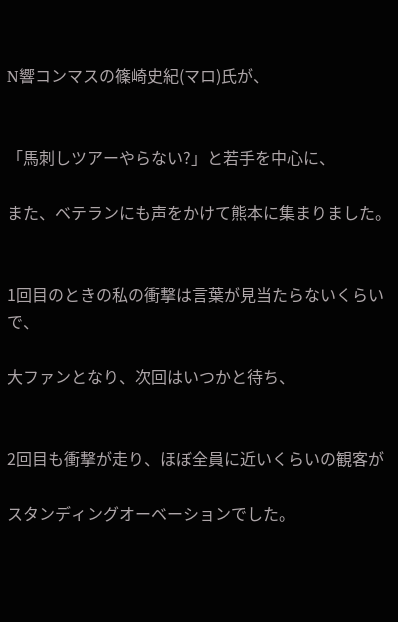N響コンマスの篠崎史紀(マロ)氏が、


「馬刺しツアーやらない?」と若手を中心に、

また、ベテランにも声をかけて熊本に集まりました。


1回目のときの私の衝撃は言葉が見当たらないくらいで、

大ファンとなり、次回はいつかと待ち、


2回目も衝撃が走り、ほぼ全員に近いくらいの観客が

スタンディングオーベーションでした。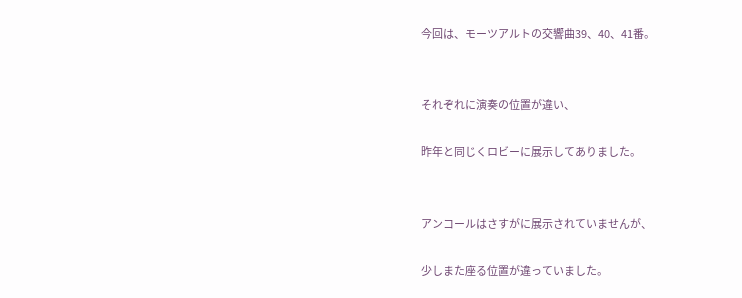今回は、モーツアルトの交響曲39、40、41番。


それぞれに演奏の位置が違い、

昨年と同じくロビーに展示してありました。


アンコールはさすがに展示されていませんが、

少しまた座る位置が違っていました。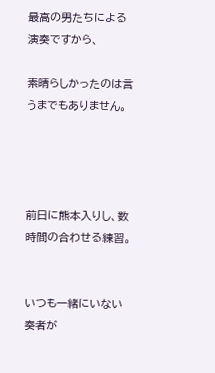最高の男たちによる演奏ですから、

素晴らしかったのは言うまでもありません。




前日に熊本入りし、数時間の合わせる練習。


いつも一緒にいない奏者が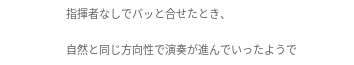指揮者なしでパッと合せたとき、

自然と同じ方向性で演奏が進んでいったようで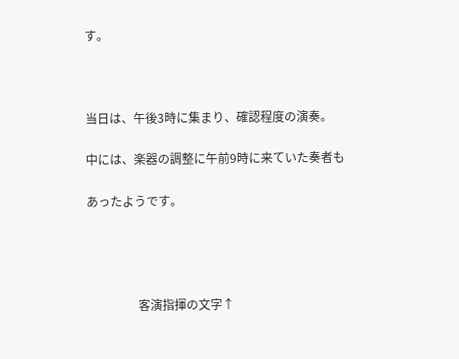す。



当日は、午後3時に集まり、確認程度の演奏。

中には、楽器の調整に午前9時に来ていた奏者も

あったようです。




                 客演指揮の文字↑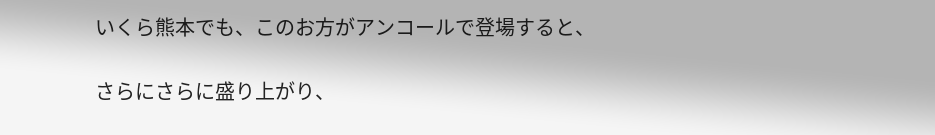いくら熊本でも、このお方がアンコールで登場すると、

さらにさらに盛り上がり、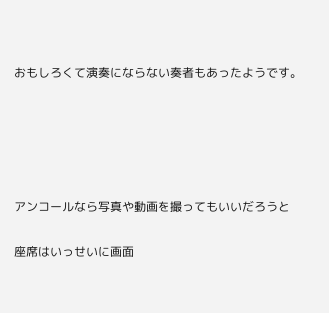おもしろくて演奏にならない奏者もあったようです。





アンコールなら写真や動画を撮ってもいいだろうと

座席はいっせいに画面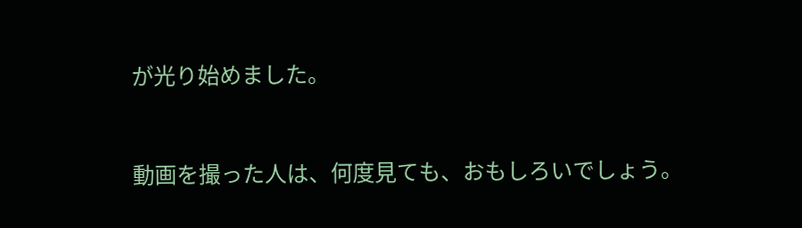が光り始めました。


動画を撮った人は、何度見ても、おもしろいでしょう。